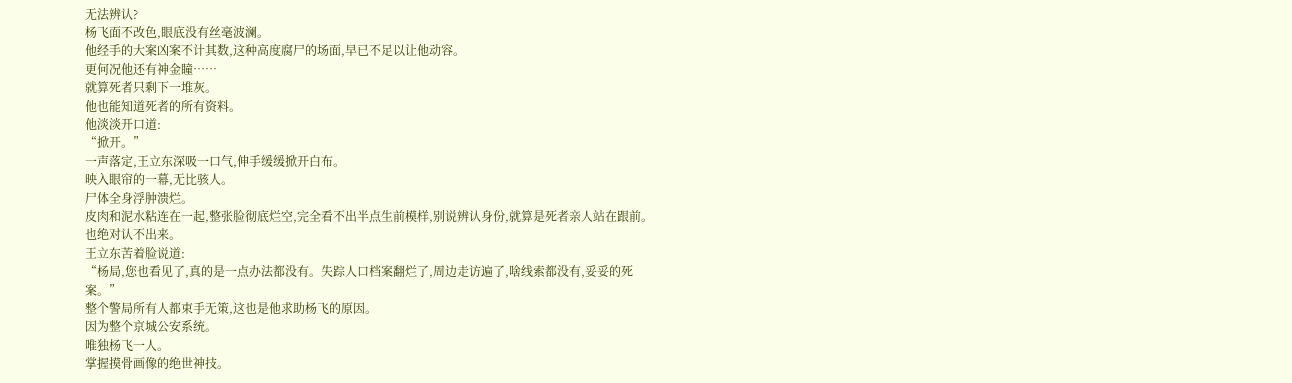无法辨认?
杨飞面不改色,眼底没有丝毫波澜。
他经手的大案凶案不计其数,这种高度腐尸的场面,早已不足以让他动容。
更何况他还有神金瞳……
就算死者只剩下一堆灰。
他也能知道死者的所有资料。
他淡淡开口道:
“掀开。”
一声落定,王立东深吸一口气,伸手缓缓掀开白布。
映入眼帘的一幕,无比骇人。
尸体全身浮肿溃烂。
皮肉和泥水粘连在一起,整张脸彻底烂空,完全看不出半点生前模样,别说辨认身份,就算是死者亲人站在跟前。
也绝对认不出来。
王立东苦着脸说道:
“杨局,您也看见了,真的是一点办法都没有。失踪人口档案翻烂了,周边走访遍了,啥线索都没有,妥妥的死案。”
整个警局所有人都束手无策,这也是他求助杨飞的原因。
因为整个京城公安系统。
唯独杨飞一人。
掌握摸骨画像的绝世神技。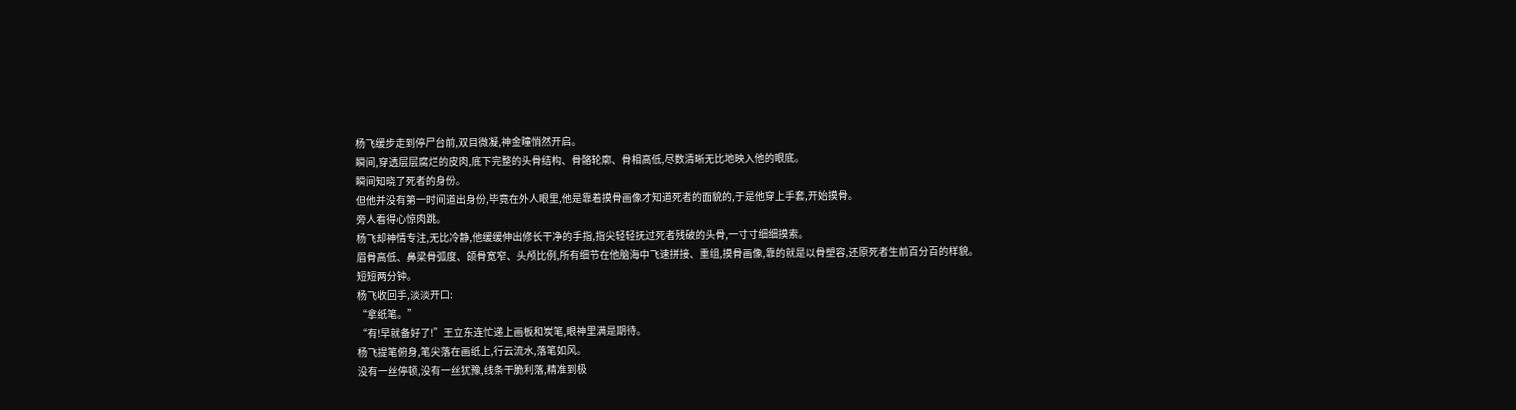杨飞缓步走到停尸台前,双目微凝,神金瞳悄然开启。
瞬间,穿透层层腐烂的皮肉,底下完整的头骨结构、骨骼轮廓、骨相高低,尽数清晰无比地映入他的眼底。
瞬间知晓了死者的身份。
但他并没有第一时间道出身份,毕竟在外人眼里,他是靠着摸骨画像才知道死者的面貌的,于是他穿上手套,开始摸骨。
旁人看得心惊肉跳。
杨飞却神情专注,无比冷静,他缓缓伸出修长干净的手指,指尖轻轻抚过死者残破的头骨,一寸寸细细摸索。
眉骨高低、鼻梁骨弧度、颌骨宽窄、头颅比例,所有细节在他脑海中飞速拼接、重组,摸骨画像,靠的就是以骨塑容,还原死者生前百分百的样貌。
短短两分钟。
杨飞收回手,淡淡开口:
“拿纸笔。”
“有!早就备好了!”王立东连忙递上画板和炭笔,眼神里满是期待。
杨飞提笔俯身,笔尖落在画纸上,行云流水,落笔如风。
没有一丝停顿,没有一丝犹豫,线条干脆利落,精准到极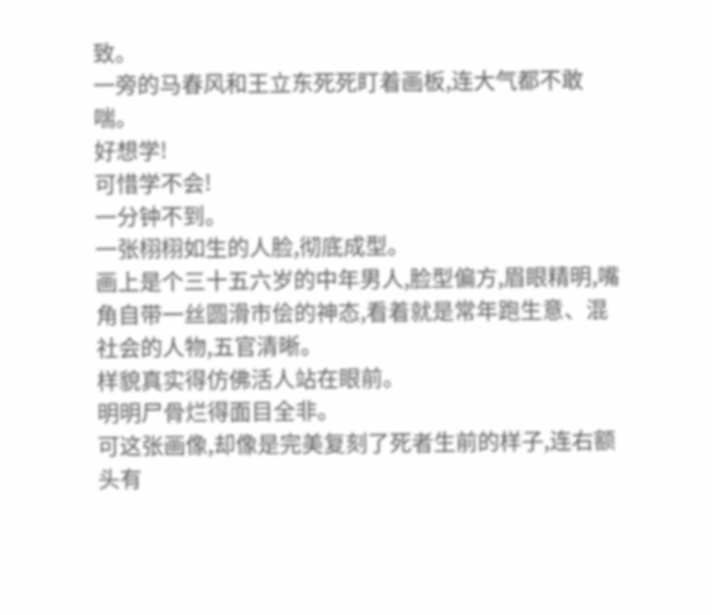致。
一旁的马春风和王立东死死盯着画板,连大气都不敢喘。
好想学!
可惜学不会!
一分钟不到。
一张栩栩如生的人脸,彻底成型。
画上是个三十五六岁的中年男人,脸型偏方,眉眼精明,嘴角自带一丝圆滑市侩的神态,看着就是常年跑生意、混社会的人物,五官清晰。
样貌真实得仿佛活人站在眼前。
明明尸骨烂得面目全非。
可这张画像,却像是完美复刻了死者生前的样子,连右额头有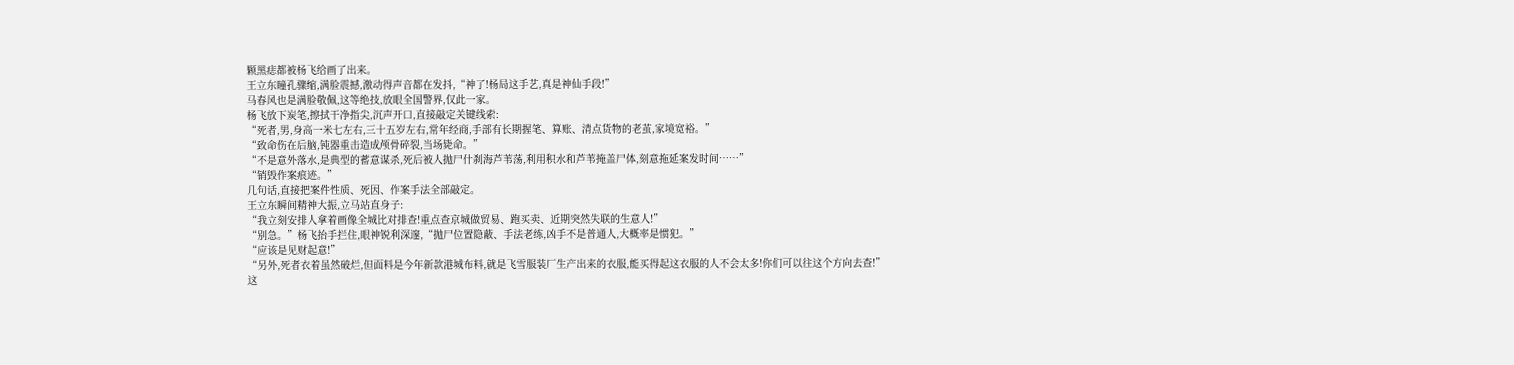颗黑痣都被杨飞给画了出来。
王立东瞳孔骤缩,满脸震撼,激动得声音都在发抖,“神了!杨局这手艺,真是神仙手段!”
马春风也是满脸敬佩,这等绝技,放眼全国警界,仅此一家。
杨飞放下炭笔,擦拭干净指尖,沉声开口,直接敲定关键线索:
“死者,男,身高一米七左右,三十五岁左右,常年经商,手部有长期握笔、算账、清点货物的老茧,家境宽裕。”
“致命伤在后脑,钝器重击造成颅骨碎裂,当场毙命。”
“不是意外落水,是典型的蓄意谋杀,死后被人抛尸什刹海芦苇荡,利用积水和芦苇掩盖尸体,刻意拖延案发时间……”
“销毁作案痕迹。”
几句话,直接把案件性质、死因、作案手法全部敲定。
王立东瞬间精神大振,立马站直身子:
“我立刻安排人拿着画像全城比对排查!重点查京城做贸易、跑买卖、近期突然失联的生意人!”
“别急。”杨飞抬手拦住,眼神锐利深邃,“抛尸位置隐蔽、手法老练,凶手不是普通人,大概率是惯犯。”
“应该是见财起意!”
“另外,死者衣着虽然破烂,但面料是今年新款港城布料,就是飞雪服装厂生产出来的衣服,能买得起这衣服的人不会太多!你们可以往这个方向去查!”
这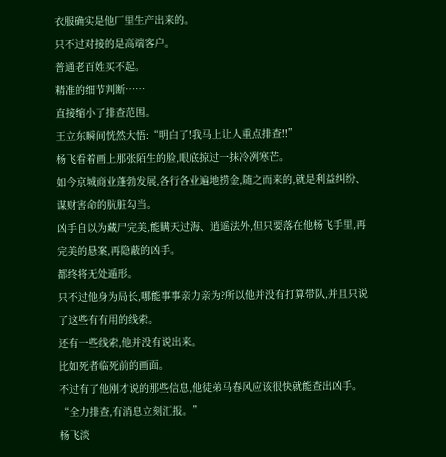衣服确实是他厂里生产出来的。
只不过对接的是高端客户。
普通老百姓买不起。
精准的细节判断……
直接缩小了排查范围。
王立东瞬间恍然大悟:“明白了!我马上让人重点排查!!”
杨飞看着画上那张陌生的脸,眼底掠过一抹冷冽寒芒。
如今京城商业蓬勃发展,各行各业遍地捞金,随之而来的,就是利益纠纷、谋财害命的肮脏勾当。
凶手自以为藏尸完美,能瞒天过海、逍遥法外,但只要落在他杨飞手里,再完美的悬案,再隐蔽的凶手。
都终将无处遁形。
只不过他身为局长,哪能事事亲力亲为?所以他并没有打算带队,并且只说了这些有有用的线索。
还有一些线索,他并没有说出来。
比如死者临死前的画面。
不过有了他刚才说的那些信息,他徒弟马春风应该很快就能查出凶手。
“全力排查,有消息立刻汇报。”
杨飞淡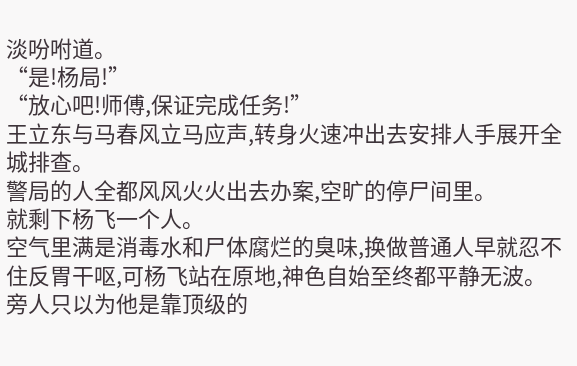淡吩咐道。
“是!杨局!”
“放心吧!师傅,保证完成任务!”
王立东与马春风立马应声,转身火速冲出去安排人手展开全城排查。
警局的人全都风风火火出去办案,空旷的停尸间里。
就剩下杨飞一个人。
空气里满是消毒水和尸体腐烂的臭味,换做普通人早就忍不住反胃干呕,可杨飞站在原地,神色自始至终都平静无波。
旁人只以为他是靠顶级的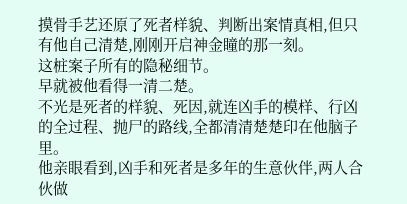摸骨手艺还原了死者样貌、判断出案情真相,但只有他自己清楚,刚刚开启神金瞳的那一刻。
这桩案子所有的隐秘细节。
早就被他看得一清二楚。
不光是死者的样貌、死因,就连凶手的模样、行凶的全过程、抛尸的路线,全都清清楚楚印在他脑子里。
他亲眼看到,凶手和死者是多年的生意伙伴,两人合伙做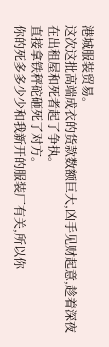港城服装贸易。
这次这批高端成衣的货款数额巨大,凶手见财起意,趁着深夜在出租屋和死者起了争执。
直接拿铁秤砣砸死了对方。
你的死多多少少和我新开的服装厂有关,所以你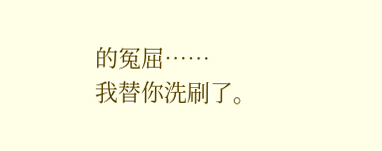的冤屈……
我替你洗刷了。